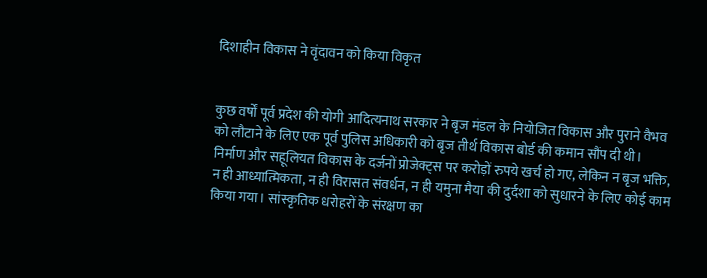दिशाहीन विकास ने वृंदावन को किया विकृत


कुछ वर्षों पूर्व प्रदेश की योगी आदित्यनाथ सरकार ने बृज मंडल के नियोजित विकास और पुराने वैभव को लौटाने के लिए एक पूर्व पुलिस अधिकारी को बृज तीर्थ विकास बोर्ड की कमान सौंप दी थी। निर्माण और सहूलियत विकास के दर्जनों प्रोजेक्ट्स पर करोड़ों रुपये खर्च हो गए, लेकिन न बृज भक्ति, न ही आध्यात्मिकता, न ही विरासत संवर्धन, न ही यमुना मैया की दुर्दशा को सुधारने के लिए कोई काम किया गया। सांस्कृतिक धरोहरों के संरक्षण का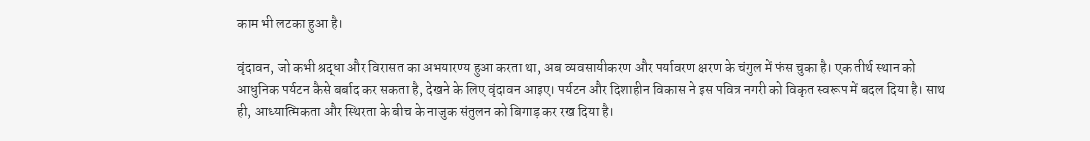काम भी लटका हुआ है।

वृंदावन, जो कभी श्रद्धा और विरासत का अभयारण्य हुआ करता था, अब व्यवसायीकरण और पर्यावरण क्षरण के चंगुल में फंस चुका है। एक तीर्थ स्थान को आधुनिक पर्यटन कैसे बर्बाद कर सकता है, देखने के लिए वृंदावन आइए। पर्यटन और दिशाहीन विकास ने इस पवित्र नगरी को विकृत स्वरूप में बदल दिया है। साथ ही, आध्यात्मिकता और स्थिरता के बीच के नाजुक संतुलन को बिगाड़ कर रख दिया है।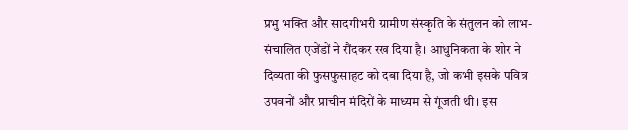प्रभु भक्ति और सादगीभरी ग्रामीण संस्कृति के संतुलन को लाभ-संचालित एजेंडों ने रौंदकर रख दिया है। आधुनिकता के शोर ने दिव्यता की फुसफुसाहट को दबा दिया है, जो कभी इसके पवित्र उपवनों और प्राचीन मंदिरों के माध्यम से गूंजती थी। इस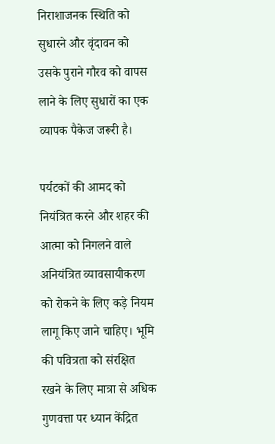निराशाजनक स्थिति को सुधारने और वृंदावन को उसके पुराने गौरव को वापस लाने के लिए सुधारों का एक व्यापक पैकेज जरूरी है।

पर्यटकों की आमद को नियंत्रित करने और शहर की आत्मा को निगलने वाले अनियंत्रित व्यावसायीकरण को रोकने के लिए कड़े नियम लागू किए जाने चाहिए। भूमि की पवित्रता को संरक्षित रखने के लिए मात्रा से अधिक गुणवत्ता पर ध्यान केंद्रित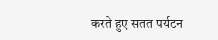करते हुए सतत पर्यटन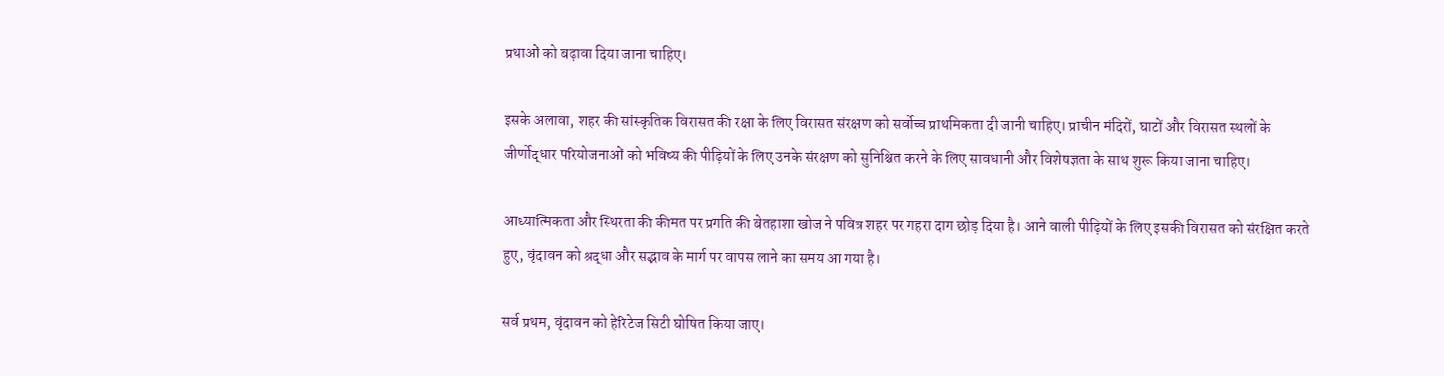प्रथाओं को बढ़ावा दिया जाना चाहिए।

इसके अलावा, शहर की सांस्कृतिक विरासत की रक्षा के लिए विरासत संरक्षण को सर्वोच्च प्राथमिकता दी जानी चाहिए। प्राचीन मंदिरों, घाटों और विरासत स्थलों के जीर्णोद्धार परियोजनाओं को भविष्य की पीढ़ियों के लिए उनके संरक्षण को सुनिश्चित करने के लिए सावधानी और विशेषज्ञता के साथ शुरू किया जाना चाहिए।

आध्यात्मिकता और स्थिरता की कीमत पर प्रगति की बेतहाशा खोज ने पवित्र शहर पर गहरा दाग छोड़ दिया है। आने वाली पीढ़ियों के लिए इसकी विरासत को संरक्षित करते हुए, वृंदावन को श्रद्धा और सद्भाव के मार्ग पर वापस लाने का समय आ गया है।

सर्व प्रथम, वृंदावन को हेरिटेज सिटी घोषित किया जाए।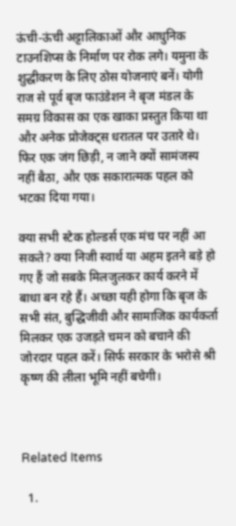ऊंची-ऊंची अट्टालिकाओं और आधुनिक टाउनशिप्स के निर्माण पर रोक लगे। यमुना के शुद्धीकरण के लिए ठोस योजनाएं बनें। योगी राज से पूर्व बृज फाउंडेशन ने बृज मंडल के समग्र विकास का एक खाका प्रस्तुत किया था और अनेक प्रोजेक्ट्स धरातल पर उतारे थे। फिर एक जंग छिड़ी, न जाने क्यों सामंजस्य नहीं बैठा, और एक सकारात्मक पहल को भटका दिया गया।

क्या सभी स्टेक होल्डर्स एक मंच पर नहीं आ सकते? क्या निजी स्वार्थ या अहम इतने बड़े हो गए हैं जो सबके मिलजुलकर कार्य करने में बाधा बन रहे हैं। अच्छा यही होगा कि बृज के सभी संत, बुद्धिजीवी और सामाजिक कार्यकर्ता मिलकर एक उजड़ते चमन को बचाने की जोरदार पहल करें। सिर्फ सरकार के भरोसे श्री कृष्ण की लीला भूमि नहीं बचेगी।



Related Items

  1.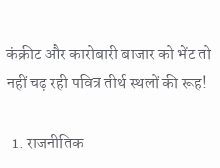कंक्रीट और कारोबारी बाजार को भेंट तो नहीं चढ़ रही पवित्र तीर्थ स्थलों की रूह!

  1. राजनीतिक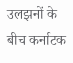उलझनों के बीच कर्नाटक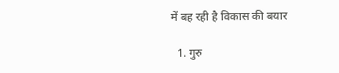में बह रही है विकास की बयार

  1. गुरु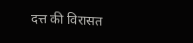दत्त की विरासत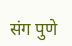संग पुणे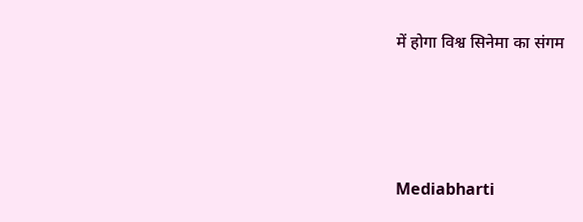में होगा विश्व सिनेमा का संगम




Mediabharti